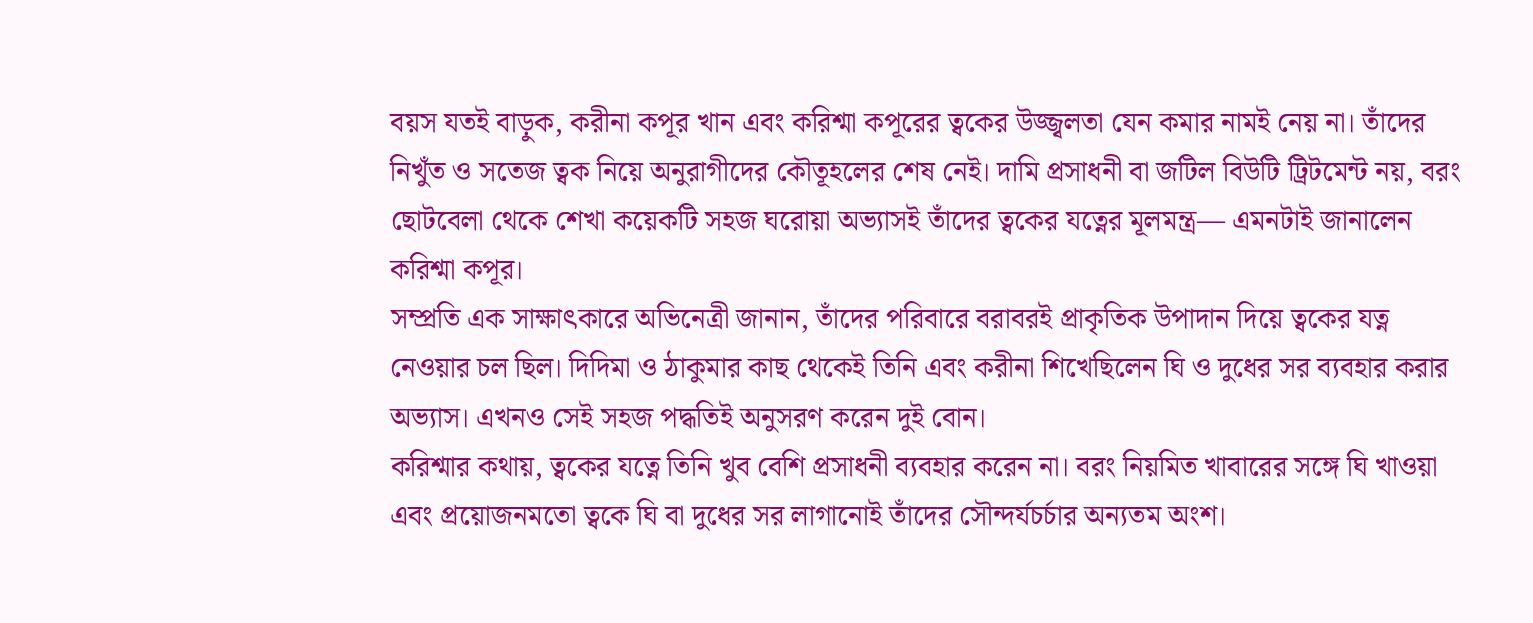বয়স যতই বাড়ুক, করীনা কপূর খান এবং করিশ্মা কপূরের ত্বকের উজ্জ্বলতা যেন কমার নামই নেয় না। তাঁদের নিখুঁত ও সতেজ ত্বক নিয়ে অনুরাগীদের কৌতূহলের শেষ নেই। দামি প্রসাধনী বা জটিল বিউটি ট্রিটমেন্ট নয়, বরং ছোটবেলা থেকে শেখা কয়েকটি সহজ ঘরোয়া অভ্যাসই তাঁদের ত্বকের যত্নের মূলমন্ত্র— এমনটাই জানালেন করিশ্মা কপূর।
সম্প্রতি এক সাক্ষাৎকারে অভিনেত্রী জানান, তাঁদের পরিবারে বরাবরই প্রাকৃতিক উপাদান দিয়ে ত্বকের যত্ন নেওয়ার চল ছিল। দিদিমা ও ঠাকুমার কাছ থেকেই তিনি এবং করীনা শিখেছিলেন ঘি ও দুধের সর ব্যবহার করার অভ্যাস। এখনও সেই সহজ পদ্ধতিই অনুসরণ করেন দুই বোন।
করিশ্মার কথায়, ত্বকের যত্নে তিনি খুব বেশি প্রসাধনী ব্যবহার করেন না। বরং নিয়মিত খাবারের সঙ্গে ঘি খাওয়া এবং প্রয়োজনমতো ত্বকে ঘি বা দুধের সর লাগানোই তাঁদের সৌন্দর্যচর্চার অন্যতম অংশ।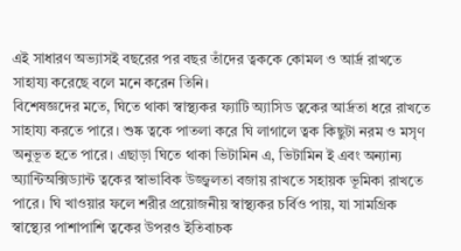এই সাধারণ অভ্যাসই বছরের পর বছর তাঁদের ত্বককে কোমল ও আর্দ্র রাখতে সাহায্য করেছে বলে মনে করেন তিনি।
বিশেষজ্ঞদের মতে, ঘিতে থাকা স্বাস্থ্যকর ফ্যাটি অ্যাসিড ত্বকের আর্দ্রতা ধরে রাখতে সাহায্য করতে পারে। শুষ্ক ত্বকে পাতলা করে ঘি লাগালে ত্বক কিছুটা নরম ও মসৃণ অনুভূত হতে পারে। এছাড়া ঘিতে থাকা ভিটামিন এ, ভিটামিন ই এবং অন্যান্য অ্যান্টিঅক্সিড্যান্ট ত্বকের স্বাভাবিক উজ্জ্বলতা বজায় রাখতে সহায়ক ভূমিকা রাখতে পারে। ঘি খাওয়ার ফলে শরীর প্রয়োজনীয় স্বাস্থ্যকর চর্বিও পায়, যা সামগ্রিক স্বাস্থ্যের পাশাপাশি ত্বকের উপরও ইতিবাচক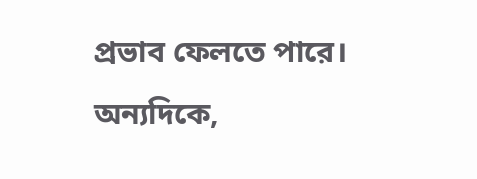প্রভাব ফেলতে পারে।
অন্যদিকে,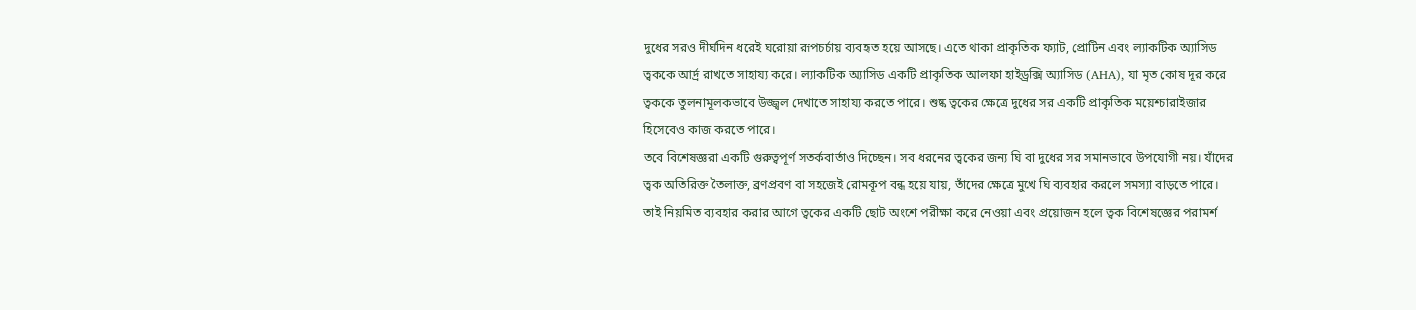দুধের সরও দীর্ঘদিন ধরেই ঘরোয়া রূপচর্চায় ব্যবহৃত হয়ে আসছে। এতে থাকা প্রাকৃতিক ফ্যাট, প্রোটিন এবং ল্যাকটিক অ্যাসিড ত্বককে আর্দ্র রাখতে সাহায্য করে। ল্যাকটিক অ্যাসিড একটি প্রাকৃতিক আলফা হাইড্রক্সি অ্যাসিড (AHA), যা মৃত কোষ দূর করে ত্বককে তুলনামূলকভাবে উজ্জ্বল দেখাতে সাহায্য করতে পারে। শুষ্ক ত্বকের ক্ষেত্রে দুধের সর একটি প্রাকৃতিক ময়েশ্চারাইজার হিসেবেও কাজ করতে পারে।
তবে বিশেষজ্ঞরা একটি গুরুত্বপূর্ণ সতর্কবার্তাও দিচ্ছেন। সব ধরনের ত্বকের জন্য ঘি বা দুধের সর সমানভাবে উপযোগী নয়। যাঁদের ত্বক অতিরিক্ত তৈলাক্ত, ব্রণপ্রবণ বা সহজেই রোমকূপ বন্ধ হয়ে যায়, তাঁদের ক্ষেত্রে মুখে ঘি ব্যবহার করলে সমস্যা বাড়তে পারে। তাই নিয়মিত ব্যবহার করার আগে ত্বকের একটি ছোট অংশে পরীক্ষা করে নেওয়া এবং প্রয়োজন হলে ত্বক বিশেষজ্ঞের পরামর্শ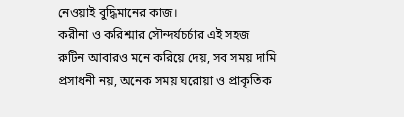নেওয়াই বুদ্ধিমানের কাজ।
করীনা ও করিশ্মার সৌন্দর্যচর্চার এই সহজ রুটিন আবারও মনে করিয়ে দেয়, সব সময় দামি প্রসাধনী নয়, অনেক সময় ঘরোয়া ও প্রাকৃতিক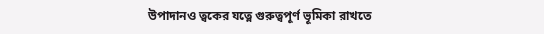উপাদানও ত্বকের যত্নে গুরুত্বপূর্ণ ভূমিকা রাখতে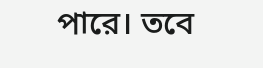পারে। তবে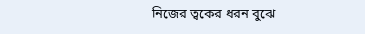নিজের ত্বকের ধরন বুঝে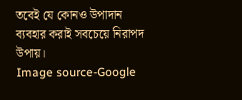তবেই যে কোনও উপাদান ব্যবহার করাই সবচেয়ে নিরাপদ উপায়।
Image source-Google